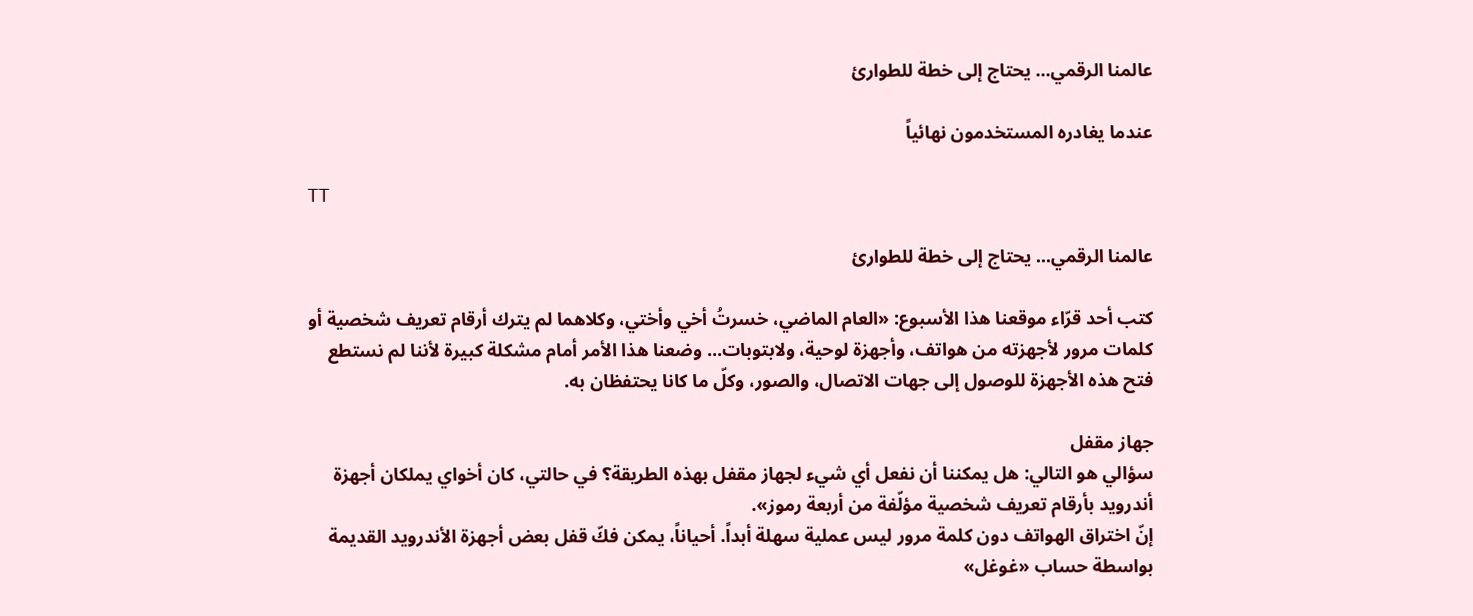عالمنا الرقمي... يحتاج إلى خطة للطوارئ

عندما يغادره المستخدمون نهائياً

TT

عالمنا الرقمي... يحتاج إلى خطة للطوارئ

كتب أحد قرّاء موقعنا هذا الأسبوع: «العام الماضي، خسرتُ أخي وأختي، وكلاهما لم يترك أرقام تعريف شخصية أو كلمات مرور لأجهزته من هواتف، وأجهزة لوحية، ولابتوبات... وضعنا هذا الأمر أمام مشكلة كبيرة لأننا لم نستطع فتح هذه الأجهزة للوصول إلى جهات الاتصال، والصور، وكلّ ما كانا يحتفظان به.

جهاز مقفل
سؤالي هو التالي: هل يمكننا أن نفعل أي شيء لجهاز مقفل بهذه الطريقة؟ في حالتي، كان أخواي يملكان أجهزة أندرويد بأرقام تعريف شخصية مؤلّفة من أربعة رموز».
إنّ اختراق الهواتف دون كلمة مرور ليس عملية سهلة أبداً. أحياناً، يمكن فكّ قفل بعض أجهزة الأندرويد القديمة بواسطة حساب «غوغل»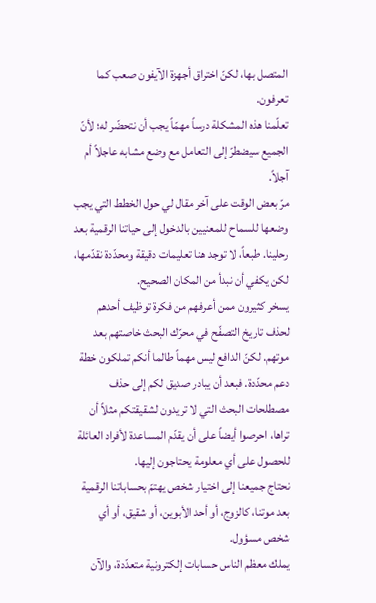المتصل بها، لكنّ اختراق أجهزة الآيفون صعب كما تعرفون.
تعلّمنا هذه المشكلة درساً مهمّاً يجب أن نتحضّر له؛ لأنّ الجميع سيضطرّ إلى التعامل مع وضع مشابه عاجلاً أم آجلاً.
مرّ بعض الوقت على آخر مقال لي حول الخطط التي يجب وضعها للسماح للمعنيين بالدخول إلى حياتنا الرقمية بعد رحلينا. طبعاً، لا توجد هنا تعليمات دقيقة ومحدّدة نقدّمها، لكن يكفي أن نبدأ من المكان الصحيح.
يسخر كثيرون ممن أعرفهم من فكرة توظيف أحدهم لحذف تاريخ التصفّح في محرّك البحث خاصتهم بعد موتهم. لكنّ الدافع ليس مهماً طالما أنكم تملكون خطة دعم محدّدة. فبعد أن يبادر صديق لكم إلى حذف مصطلحات البحث التي لا تريدون لشقيقتكم مثلاً أن تراها، احرصوا أيضاً على أن يقدّم المساعدة لأفراد العائلة للحصول على أي معلومة يحتاجون إليها.
نحتاج جميعنا إلى اختيار شخص يهتمّ بحساباتنا الرقمية بعد موتنا، كالزوج، أو أحد الأبوين، أو شقيق، أو أي شخص مسؤول.
يملك معظم الناس حسابات إلكترونية متعدّدة، والآن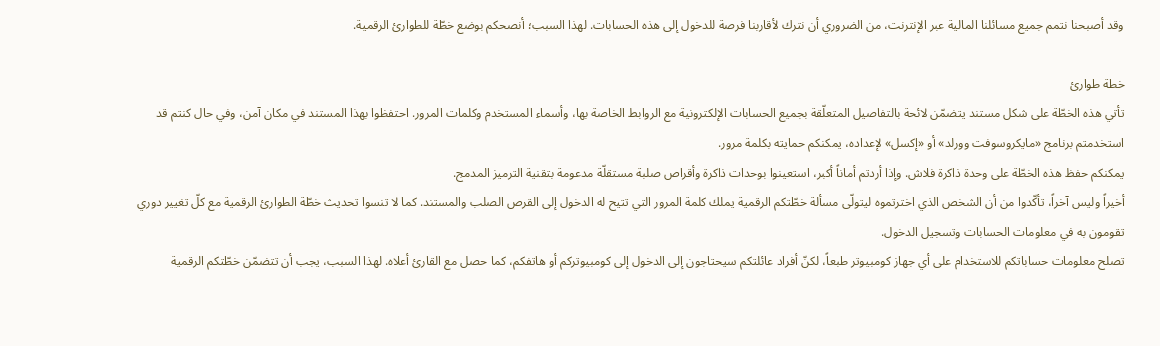وقد أصبحنا نتمم جميع مسائلنا المالية عبر الإنترنت، من الضروري أن نترك لأقاربنا فرصة للدخول إلى هذه الحسابات. لهذا السبب؛ أنصحكم بوضع خطّة للطوارئ الرقمية.

خطة طوارئ
تأتي هذه الخطّة على شكل مستند يتضمّن لائحة بالتفاصيل المتعلّقة بجميع الحسابات الإلكترونية مع الروابط الخاصة بها، وأسماء المستخدم وكلمات المرور. احتفظوا بهذا المستند في مكان آمن، وفي حال كنتم قد استخدمتم برنامج «مايكروسوفت وورلد» أو «إكسل» لإعداده، يمكنكم حمايته بكلمة مرور.
يمكنكم حفظ هذه الخطّة على وحدة ذاكرة فلاش. وإذا أردتم أماناً أكبر، استعينوا بوحدات ذاكرة وأقراص صلبة مستقلّة مدعومة بتقنية الترميز المدمج.
أخيراً وليس آخراً، تأكّدوا من أن الشخص الذي اخترتموه ليتولّى مسألة خطّتكم الرقمية يملك كلمة المرور التي تتيح له الدخول إلى القرص الصلب والمستند. كما لا تنسوا تحديث خطّة الطوارئ الرقمية مع كلّ تغيير دوري تقومون به في معلومات الحسابات وتسجيل الدخول.
تصلح معلومات حساباتكم للاستخدام على أي جهاز كومبيوتر طبعاً، لكنّ أفراد عائلتكم سيحتاجون إلى الدخول إلى كومبيوتركم أو هاتفكم، كما حصل مع القارئ أعلاه. لهذا السبب، يجب أن تتضمّن خطّتكم الرقمية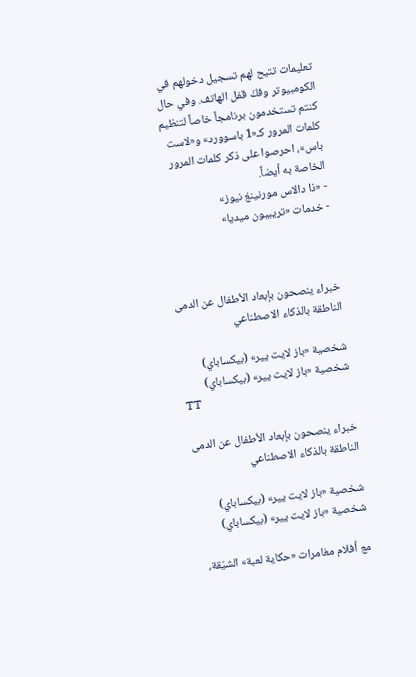تعليمات تتيح لهم تسجيل دخولهم في الكومبيوتر وفكّ قفل الهاتف. وفي حال كنتم تستخدمون برنامجاً خاصاً لتنظيم كلمات المرور كـ«1 باسوورد» و«لاست باس»، احرصوا على ذكر كلمات المرور الخاصة به أيضاً.
- «ذا دالاس مورنينغ نيوز»
- خدمات «تريبيون ميديا»



خبراء ينصحون بإبعاد الأطفال عن الدمى الناطقة بالذكاء الاصطناعي

شخصية «باز لايت يير» (بيكساباي)
شخصية «باز لايت يير» (بيكساباي)
TT

خبراء ينصحون بإبعاد الأطفال عن الدمى الناطقة بالذكاء الاصطناعي

شخصية «باز لايت يير» (بيكساباي)
شخصية «باز لايت يير» (بيكساباي)

مع أفلام مغامرات «حكاية لعبة» الشيّقة،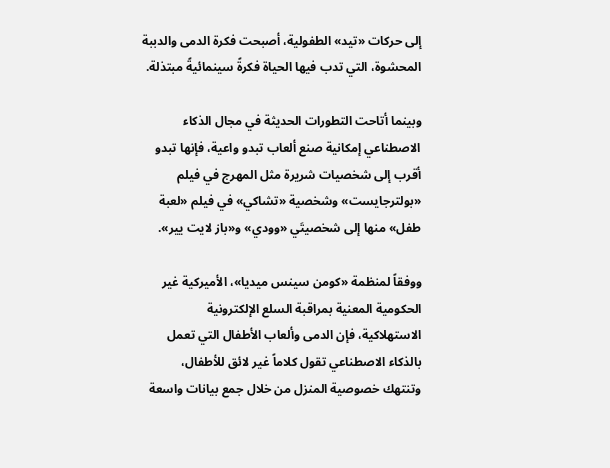إلى حركات «تيد» الطفولية، أصبحت فكرة الدمى والدببة المحشوة، التي تدب فيها الحياة فكرةً سينمائيةً مبتذلة.

وبينما أتاحت التطورات الحديثة في مجال الذكاء الاصطناعي إمكانية صنع ألعاب تبدو واعية، فإنها تبدو أقرب إلى شخصيات شريرة مثل المهرج في فيلم «بولترجايست» وشخصية «تشاكي» في فيلم «لعبة طفل» منها إلى شخصيتَي «وودي» و«باز لايت يير».

ووفقاً لمنظمة «كومن سينس ميديا»، الأميركية غير الحكومية المعنية بمراقبة السلع الإلكترونية الاستهلاكية، فإن الدمى وألعاب الأطفال التي تعمل بالذكاء الاصطناعي تقول كلاماً غير لائق للأطفال، وتنتهك خصوصية المنزل من خلال جمع بيانات واسعة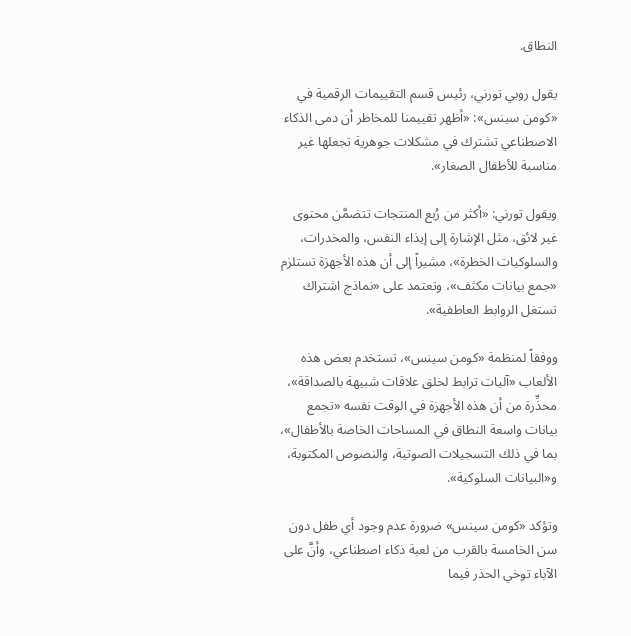النطاق.

يقول روبي تورني، رئيس قسم التقييمات الرقمية في «كومن سينس»: «أظهر تقييمنا للمخاطر أن دمى الذكاء الاصطناعي تشترك في مشكلات جوهرية تجعلها غير مناسبة للأطفال الصغار».

ويقول تورني: «أكثر من رُبع المنتجات تتضمَّن محتوى غير لائق، مثل الإشارة إلى إيذاء النفس، والمخدرات، والسلوكيات الخطرة»، مشيراً إلى أن هذه الأجهزة تستلزم «جمع بيانات مكثف»، وتعتمد على «نماذج اشتراك تستغل الروابط العاطفية».

ووفقاً لمنظمة «كومن سينس»، تستخدم بعض هذه الألعاب «آليات ترابط لخلق علاقات شبيهة بالصداقة»، محذِّرة من أن هذه الأجهزة في الوقت نفسه «تجمع بيانات واسعة النطاق في المساحات الخاصة بالأطفال»، بما في ذلك التسجيلات الصوتية، والنصوص المكتوبة، و«البيانات السلوكية».

وتؤكد «كومن سينس» ضرورة عدم وجود أي طفل دون سن الخامسة بالقرب من لعبة ذكاء اصطناعي، وأنَّ على الآباء توخي الحذر فيما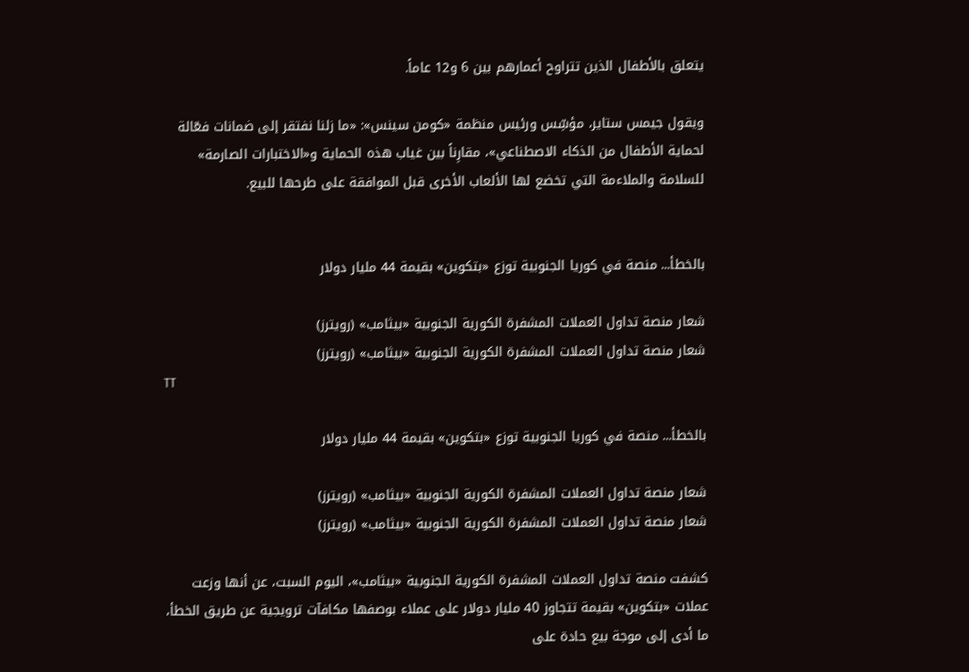يتعلق بالأطفال الذين تتراوح أعمارهم بين 6 و12 عاماً.

ويقول جيمس ستاير، مؤسِّس ورئيس منظمة «كومن سينس»: «ما زلنا نفتقر إلى ضمانات فعّالة لحماية الأطفال من الذكاء الاصطناعي»، مقارِناً بين غياب هذه الحماية و«الاختبارات الصارمة» للسلامة والملاءمة التي تخضع لها الألعاب الأخرى قبل الموافقة على طرحها للبيع.


بالخطأ... منصة في كوريا الجنوبية توزع «بتكوين» بقيمة 44 مليار دولار

شعار منصة تداول العملات المشفرة الكورية الجنوبية «بيثامب» (رويترز)
شعار منصة تداول العملات المشفرة الكورية الجنوبية «بيثامب» (رويترز)
TT

بالخطأ... منصة في كوريا الجنوبية توزع «بتكوين» بقيمة 44 مليار دولار

شعار منصة تداول العملات المشفرة الكورية الجنوبية «بيثامب» (رويترز)
شعار منصة تداول العملات المشفرة الكورية الجنوبية «بيثامب» (رويترز)

كشفت منصة تداول العملات المشفرة الكورية الجنوبية «بيثامب»، اليوم السبت، عن أنها وزعت عملات «بتكوين» بقيمة تتجاوز 40 مليار دولار على عملاء بوصفها مكافآت ترويجية عن طريق الخطأ، ما أدى إلى موجة بيع حادة على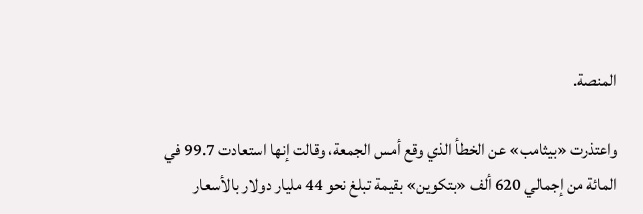المنصة.

واعتذرت «بيثامب» عن ‌الخطأ الذي ‌وقع أمس الجمعة، ‌وقالت إنها استعادت 99.7 في المائة من إجمالي 620 ألف «بتكوين» بقيمة تبلغ نحو 44 مليار دولار بالأسعار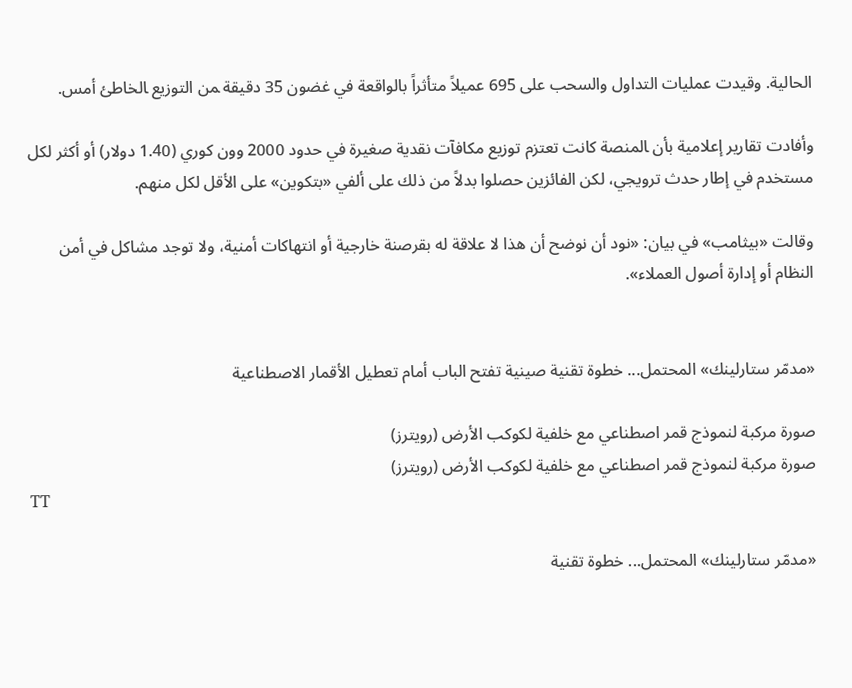الحالية. وقيدت عمليات التداول والسحب على 695 عميلاً متأثراً بالواقعة في ‌غضون 35 دقيقة ‍من التوزيع ‍الخاطئ أمس.

وأفادت تقارير إعلامية بأن ‍المنصة كانت تعتزم توزيع مكافآت نقدية صغيرة في حدود 2000 وون كوري (1.40 دولار) أو أكثر لكل مستخدم في إطار حدث ترويجي، لكن الفائزين حصلوا بدلاً من ذلك على ألفي «بتكوين» على الأقل لكل منهم.

وقالت «بيثامب» في بيان: «نود أن نوضح أن هذا لا علاقة له بقرصنة خارجية أو انتهاكات أمنية، ولا توجد مشاكل في أمن النظام ‌أو إدارة أصول العملاء».


«مدمّر ستارلينك» المحتمل... خطوة تقنية صينية تفتح الباب أمام تعطيل الأقمار الاصطناعية

صورة مركبة لنموذج قمر اصطناعي مع خلفية لكوكب الأرض (رويترز)
صورة مركبة لنموذج قمر اصطناعي مع خلفية لكوكب الأرض (رويترز)
TT

«مدمّر ستارلينك» المحتمل... خطوة تقنية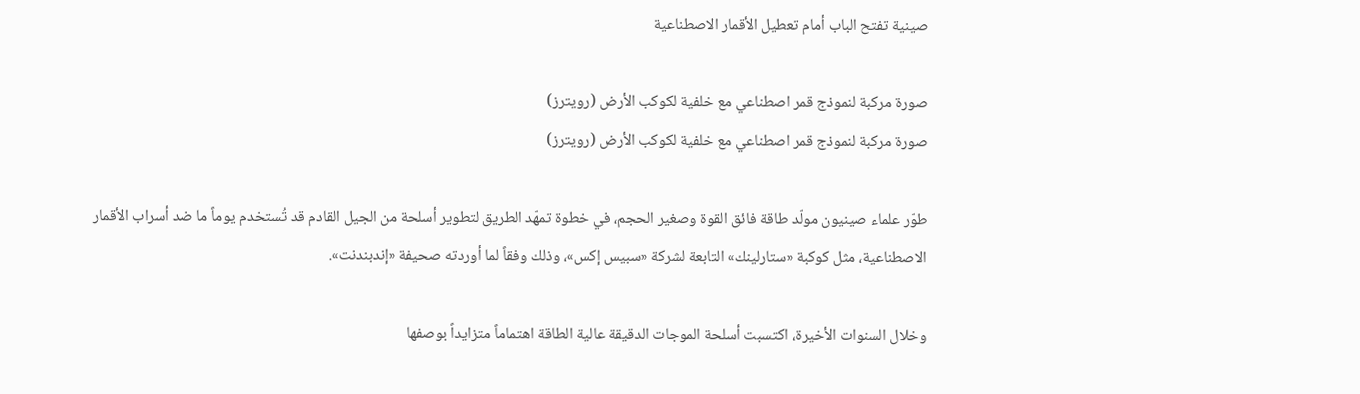صينية تفتح الباب أمام تعطيل الأقمار الاصطناعية

صورة مركبة لنموذج قمر اصطناعي مع خلفية لكوكب الأرض (رويترز)
صورة مركبة لنموذج قمر اصطناعي مع خلفية لكوكب الأرض (رويترز)

طوّر علماء صينيون مولّد طاقة فائق القوة وصغير الحجم، في خطوة تمهّد الطريق لتطوير أسلحة من الجيل القادم قد تُستخدم يوماً ما ضد أسراب الأقمار الاصطناعية، مثل كوكبة «ستارلينك» التابعة لشركة «سبيس إكس»، وذلك وفقاً لما أوردته صحيفة «إندبندنت».

وخلال السنوات الأخيرة، اكتسبت أسلحة الموجات الدقيقة عالية الطاقة اهتماماً متزايداً بوصفها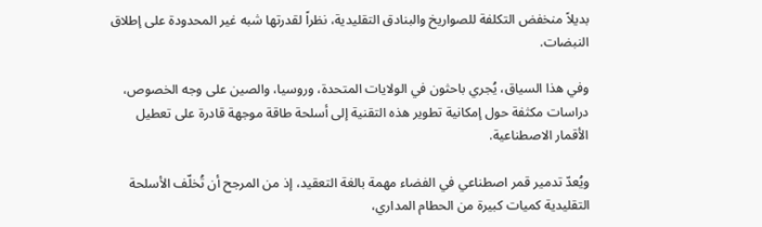بديلاً منخفض التكلفة للصواريخ والبنادق التقليدية، نظراً لقدرتها شبه غير المحدودة على إطلاق النبضات.

وفي هذا السياق، يُجري باحثون في الولايات المتحدة، وروسيا، والصين على وجه الخصوص، دراسات مكثفة حول إمكانية تطوير هذه التقنية إلى أسلحة طاقة موجهة قادرة على تعطيل الأقمار الاصطناعية.

ويُعدّ تدمير قمر اصطناعي في الفضاء مهمة بالغة التعقيد، إذ من المرجح أن تُخلّف الأسلحة التقليدية كميات كبيرة من الحطام المداري،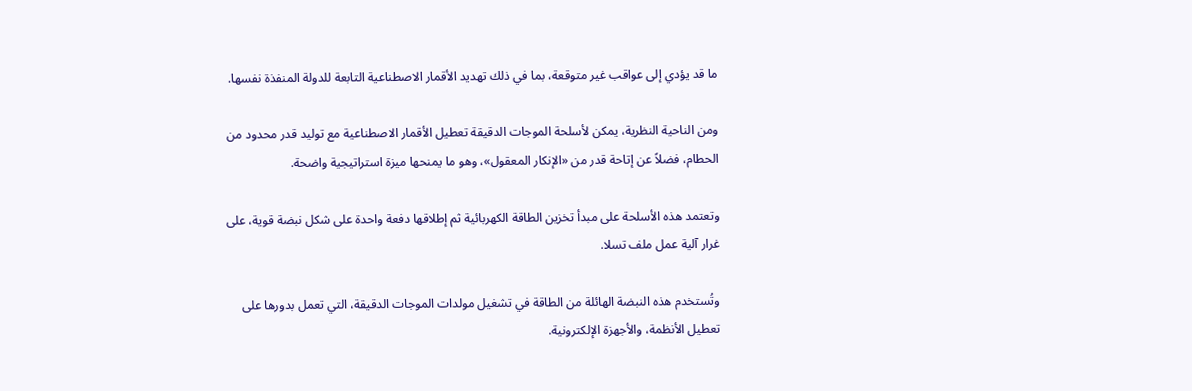ما قد يؤدي إلى عواقب غير متوقعة، بما في ذلك تهديد الأقمار الاصطناعية التابعة للدولة المنفذة نفسها.

ومن الناحية النظرية، يمكن لأسلحة الموجات الدقيقة تعطيل الأقمار الاصطناعية مع توليد قدر محدود من الحطام، فضلاً عن إتاحة قدر من «الإنكار المعقول»، وهو ما يمنحها ميزة استراتيجية واضحة.

وتعتمد هذه الأسلحة على مبدأ تخزين الطاقة الكهربائية ثم إطلاقها دفعة واحدة على شكل نبضة قوية، على غرار آلية عمل ملف تسلا.

وتُستخدم هذه النبضة الهائلة من الطاقة في تشغيل مولدات الموجات الدقيقة، التي تعمل بدورها على تعطيل الأنظمة، والأجهزة الإلكترونية.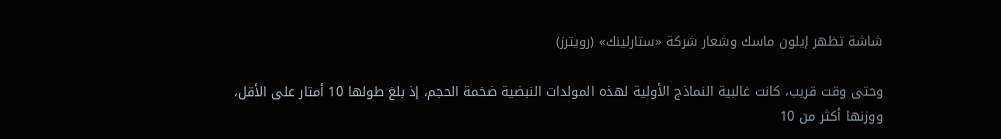شاشة تظهر إيلون ماسك وشعار شركة «ستارلينك» (رويترز)

وحتى وقت قريب، كانت غالبية النماذج الأولية لهذه المولدات النبضية ضخمة الحجم، إذ بلغ طولها 10 أمتار على الأقل، ووزنها أكثر من 10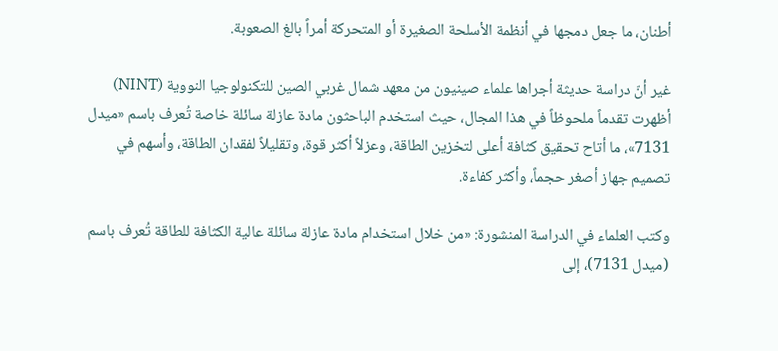أطنان، ما جعل دمجها في أنظمة الأسلحة الصغيرة أو المتحركة أمراً بالغ الصعوبة.

غير أنّ دراسة حديثة أجراها علماء صينيون من معهد شمال غربي الصين للتكنولوجيا النووية (NINT) أظهرت تقدماً ملحوظاً في هذا المجال، حيث استخدم الباحثون مادة عازلة سائلة خاصة تُعرف باسم «ميدل 7131»، ما أتاح تحقيق كثافة أعلى لتخزين الطاقة، وعزلاً أكثر قوة، وتقليلاً لفقدان الطاقة، وأسهم في تصميم جهاز أصغر حجماً، وأكثر كفاءة.

وكتب العلماء في الدراسة المنشورة: «من خلال استخدام مادة عازلة سائلة عالية الكثافة للطاقة تُعرف باسم (ميدل 7131)، إلى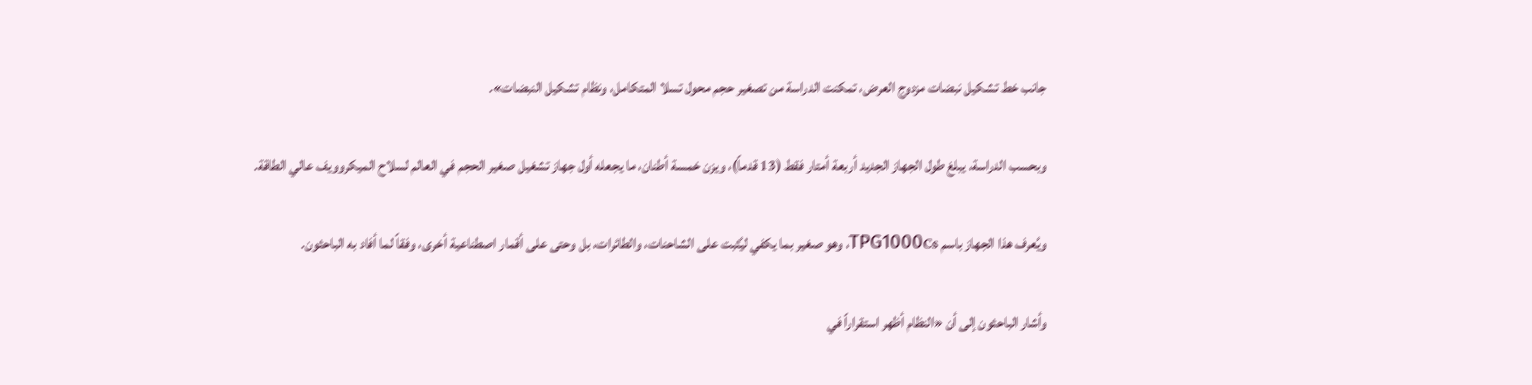جانب خط تشكيل نبضات مزدوج العرض، تمكنت الدراسة من تصغير حجم محول تسلا المتكامل، ونظام تشكيل النبضات».

وبحسب الدراسة، يبلغ طول الجهاز الجديد أربعة أمتار فقط (13 قدماً)، ويزن خمسة أطنان، ما يجعله أول جهاز تشغيل صغير الحجم في العالم لسلاح الميكروويف عالي الطاقة.

ويُعرف هذا الجهاز باسم TPG1000Cs، وهو صغير بما يكفي ليُثبت على الشاحنات، والطائرات، بل وحتى على أقمار اصطناعية أخرى، وفقاً لما أفاد به الباحثون.

وأشار الباحثون إلى أن «النظام أظهر استقراراً في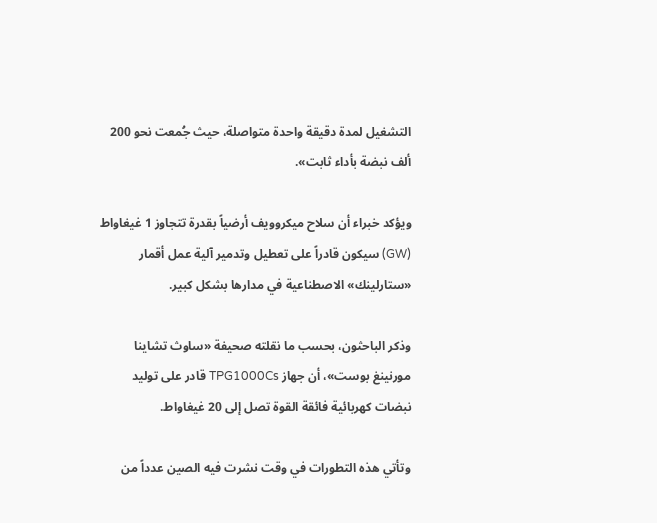التشغيل لمدة دقيقة واحدة متواصلة، حيث جُمعت نحو 200 ألف نبضة بأداء ثابت».

ويؤكد خبراء أن سلاح ميكروويف أرضياً بقدرة تتجاوز 1 غيغاواط (GW) سيكون قادراً على تعطيل وتدمير آلية عمل أقمار «ستارلينك» الاصطناعية في مدارها بشكل كبير.

وذكر الباحثون، بحسب ما نقلته صحيفة «ساوث تشاينا مورنينغ بوست»، أن جهاز TPG1000Cs قادر على توليد نبضات كهربائية فائقة القوة تصل إلى 20 غيغاواط.

وتأتي هذه التطورات في وقت نشرت فيه الصين عدداً من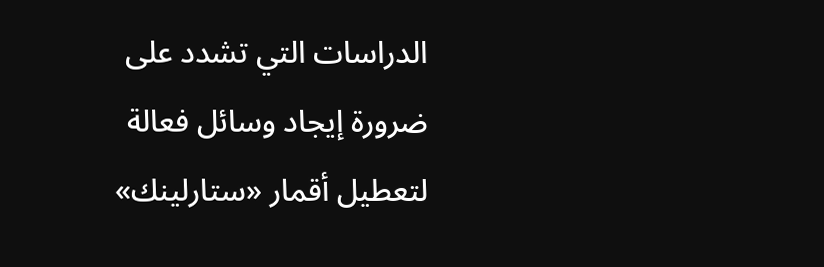الدراسات التي تشدد على ضرورة إيجاد وسائل فعالة لتعطيل أقمار «ستارلينك»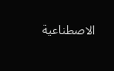الاصطناعية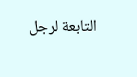التابعة لرجل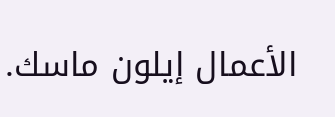الأعمال إيلون ماسك.